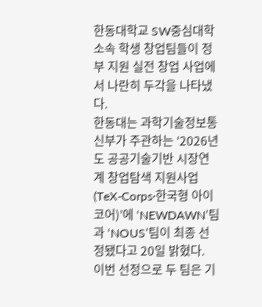한동대학교 SW중심대학 소속 학생 창업팀들이 정부 지원 실전 창업 사업에서 나란히 두각을 나타냈다.
한동대는 과학기술정보통신부가 주관하는 ‘2026년도 공공기술기반 시장연계 창업탐색 지원사업(TeX-Corps·한국형 아이코어)’에 ‘NEWDAWN’팀과 ‘NOUS’팀이 최종 선정됐다고 20일 밝혔다.
이번 선정으로 두 팀은 기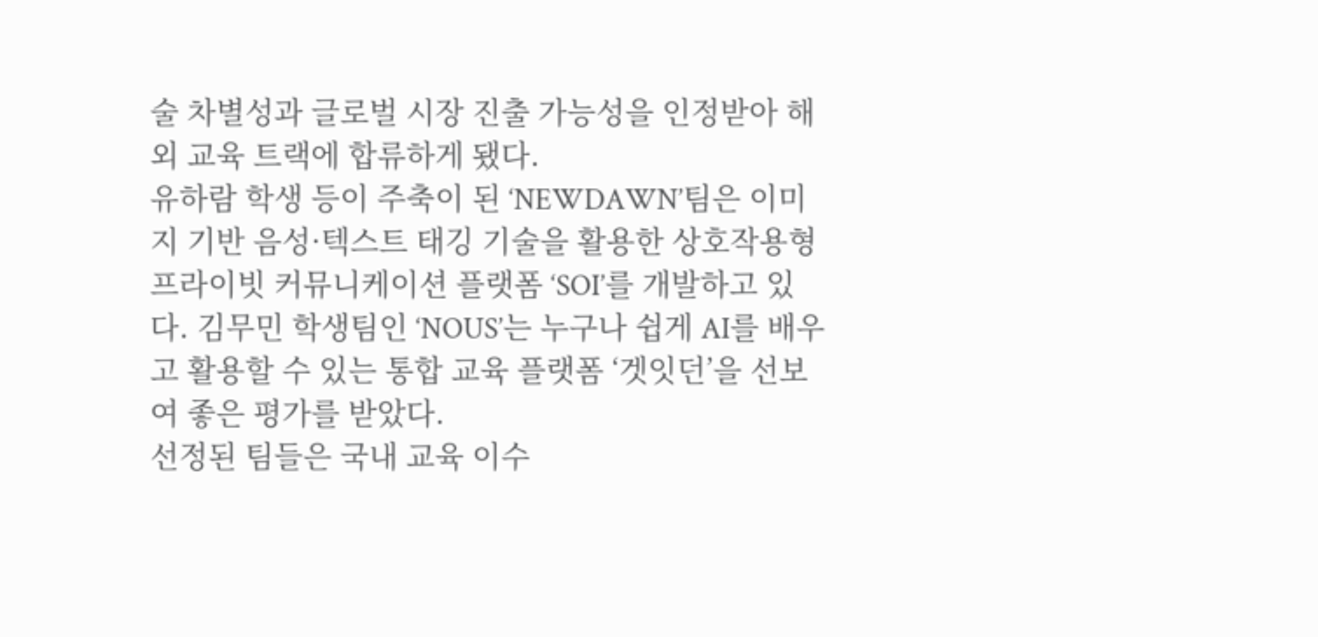술 차별성과 글로벌 시장 진출 가능성을 인정받아 해외 교육 트랙에 합류하게 됐다.
유하람 학생 등이 주축이 된 ‘NEWDAWN’팀은 이미지 기반 음성·텍스트 태깅 기술을 활용한 상호작용형 프라이빗 커뮤니케이션 플랫폼 ‘SOI’를 개발하고 있다. 김무민 학생팀인 ‘NOUS’는 누구나 쉽게 AI를 배우고 활용할 수 있는 통합 교육 플랫폼 ‘겟잇던’을 선보여 좋은 평가를 받았다.
선정된 팀들은 국내 교육 이수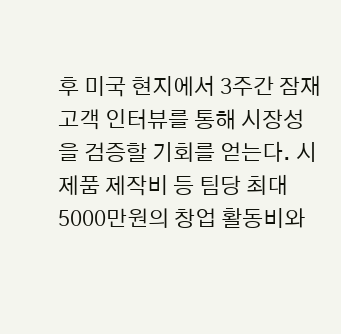후 미국 현지에서 3주간 잠재 고객 인터뷰를 통해 시장성을 검증할 기회를 얻는다. 시제품 제작비 등 팀당 최대 5000만원의 창업 활동비와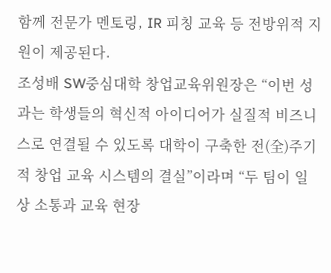함께 전문가 멘토링, IR 피칭 교육 등 전방위적 지원이 제공된다.
조성배 SW중심대학 창업교육위원장은 “이번 성과는 학생들의 혁신적 아이디어가 실질적 비즈니스로 연결될 수 있도록 대학이 구축한 전(全)주기적 창업 교육 시스템의 결실”이라며 “두 팀이 일상 소통과 교육 현장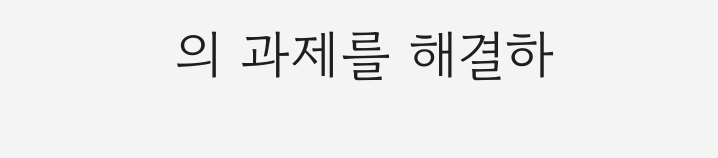의 과제를 해결하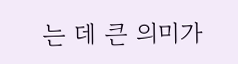는 데 큰 의미가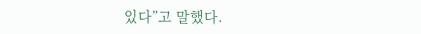있다”고 말했다.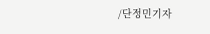/단정민기자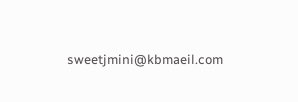sweetjmini@kbmaeil.com